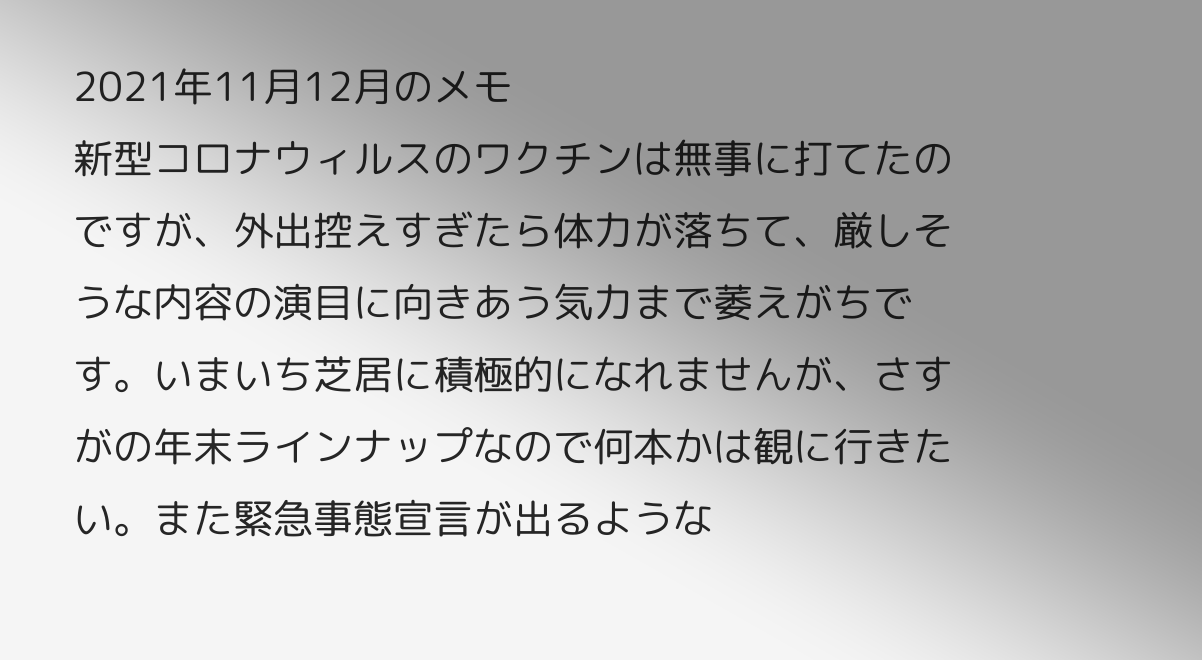2021年11月12月のメモ
新型コロナウィルスのワクチンは無事に打てたのですが、外出控えすぎたら体力が落ちて、厳しそうな内容の演目に向きあう気力まで萎えがちです。いまいち芝居に積極的になれませんが、さすがの年末ラインナップなので何本かは観に行きたい。また緊急事態宣言が出るような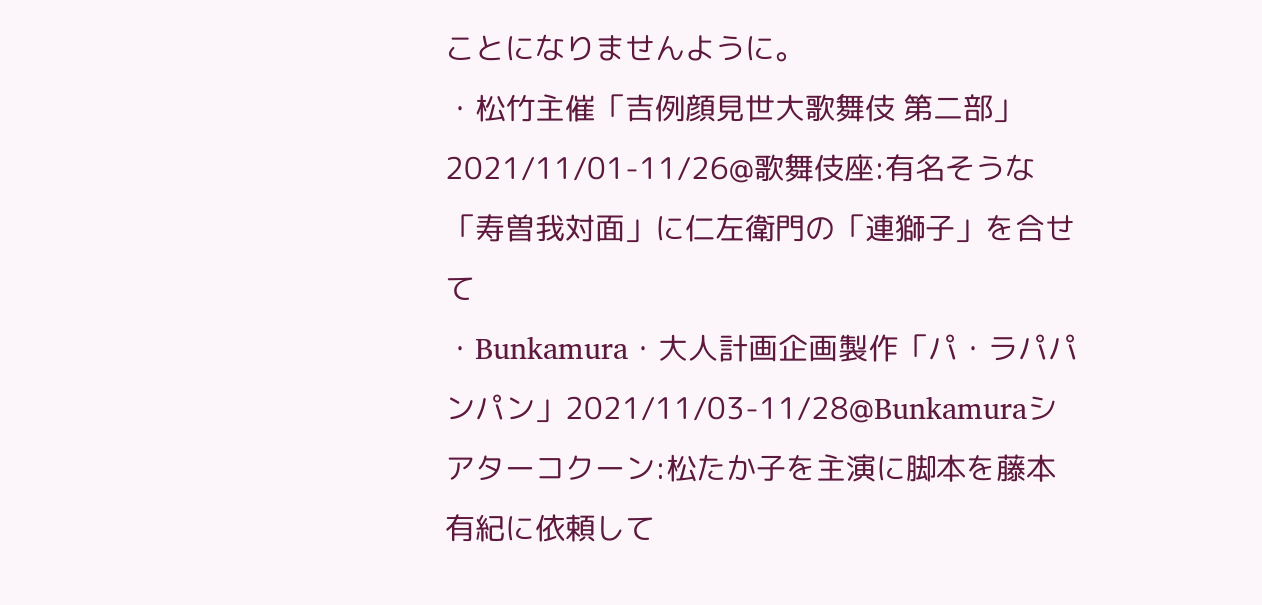ことになりませんように。
・松竹主催「吉例顔見世大歌舞伎 第二部」2021/11/01-11/26@歌舞伎座:有名そうな「寿曽我対面」に仁左衛門の「連獅子」を合せて
・Bunkamura・大人計画企画製作「パ・ラパパンパン」2021/11/03-11/28@Bunkamuraシアターコクーン:松たか子を主演に脚本を藤本有紀に依頼して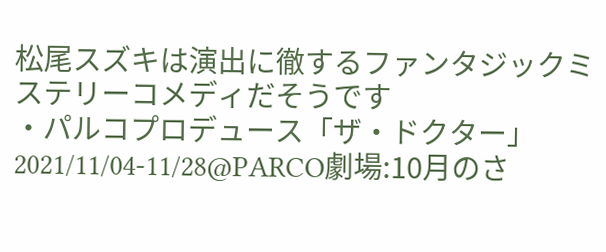松尾スズキは演出に徹するファンタジックミステリーコメディだそうです
・パルコプロデュース「ザ・ドクター」2021/11/04-11/28@PARCO劇場:10月のさ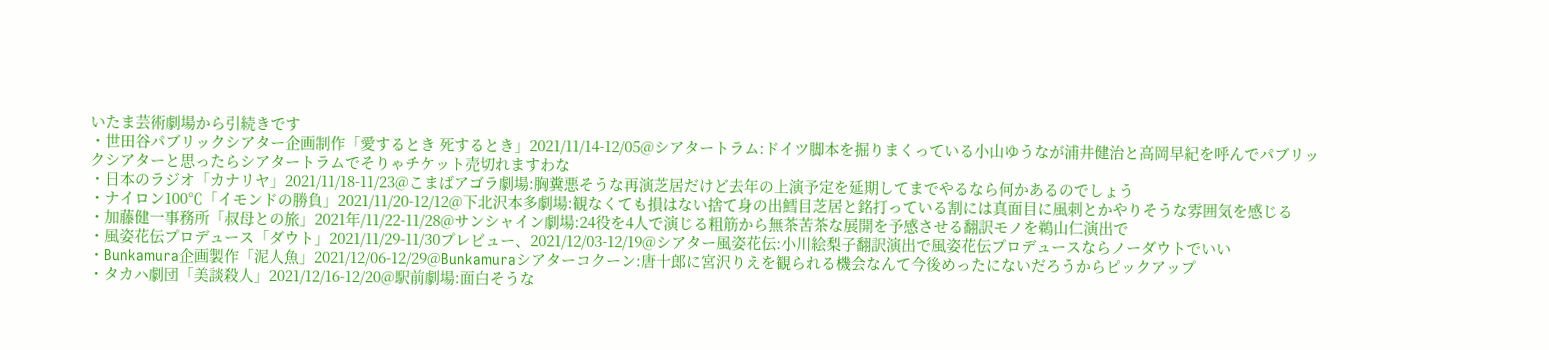いたま芸術劇場から引続きです
・世田谷パブリックシアター企画制作「愛するとき 死するとき」2021/11/14-12/05@シアタートラム:ドイツ脚本を掘りまくっている小山ゆうなが浦井健治と高岡早紀を呼んでパブリックシアターと思ったらシアタートラムでそりゃチケット売切れますわな
・日本のラジオ「カナリヤ」2021/11/18-11/23@こまばアゴラ劇場:胸糞悪そうな再演芝居だけど去年の上演予定を延期してまでやるなら何かあるのでしょう
・ナイロン100℃「イモンドの勝負」2021/11/20-12/12@下北沢本多劇場:観なくても損はない捨て身の出鱈目芝居と銘打っている割には真面目に風刺とかやりそうな雰囲気を感じる
・加藤健一事務所「叔母との旅」2021年/11/22-11/28@サンシャイン劇場:24役を4人で演じる粗筋から無茶苦茶な展開を予感させる翻訳モノを鵜山仁演出で
・風姿花伝プロデュース「ダウト」2021/11/29-11/30プレビュー、2021/12/03-12/19@シアター風姿花伝:小川絵梨子翻訳演出で風姿花伝プロデュースならノーダウトでいい
・Bunkamura企画製作「泥人魚」2021/12/06-12/29@Bunkamuraシアターコクーン:唐十郎に宮沢りえを観られる機会なんて今後めったにないだろうからピックアップ
・タカハ劇団「美談殺人」2021/12/16-12/20@駅前劇場:面白そうな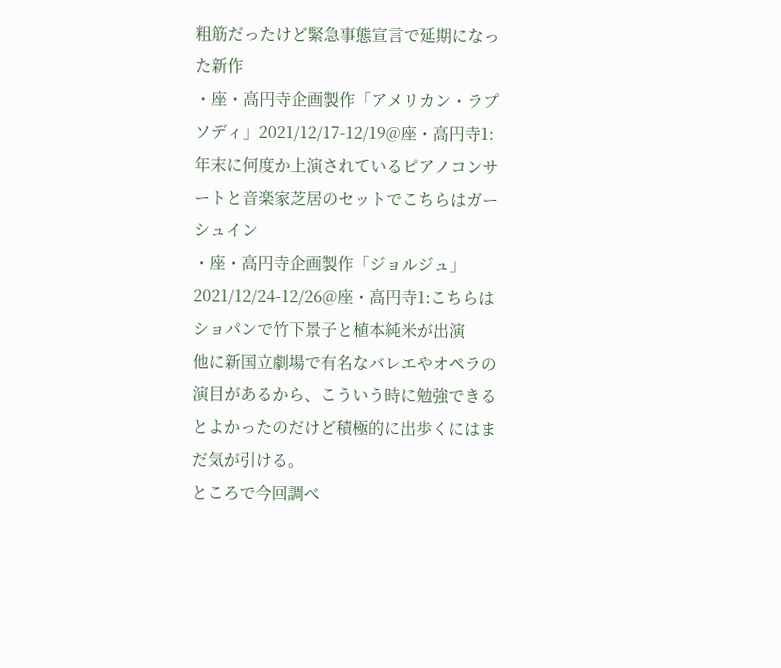粗筋だったけど緊急事態宣言で延期になった新作
・座・高円寺企画製作「アメリカン・ラプソディ」2021/12/17-12/19@座・高円寺1:年末に何度か上演されているピアノコンサートと音楽家芝居のセットでこちらはガーシュイン
・座・高円寺企画製作「ジョルジュ」2021/12/24-12/26@座・高円寺1:こちらはショパンで竹下景子と植本純米が出演
他に新国立劇場で有名なバレエやオペラの演目があるから、こういう時に勉強できるとよかったのだけど積極的に出歩くにはまだ気が引ける。
ところで今回調べ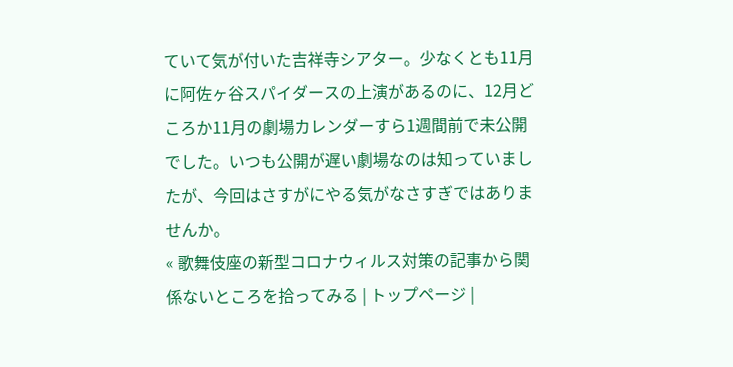ていて気が付いた吉祥寺シアター。少なくとも11月に阿佐ヶ谷スパイダースの上演があるのに、12月どころか11月の劇場カレンダーすら1週間前で未公開でした。いつも公開が遅い劇場なのは知っていましたが、今回はさすがにやる気がなさすぎではありませんか。
« 歌舞伎座の新型コロナウィルス対策の記事から関係ないところを拾ってみる | トップページ |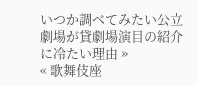いつか調べてみたい公立劇場が貸劇場演目の紹介に冷たい理由 »
« 歌舞伎座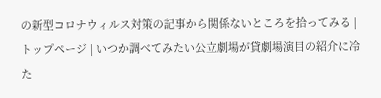の新型コロナウィルス対策の記事から関係ないところを拾ってみる | トップページ | いつか調べてみたい公立劇場が貸劇場演目の紹介に冷た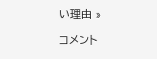い理由 »

コメント